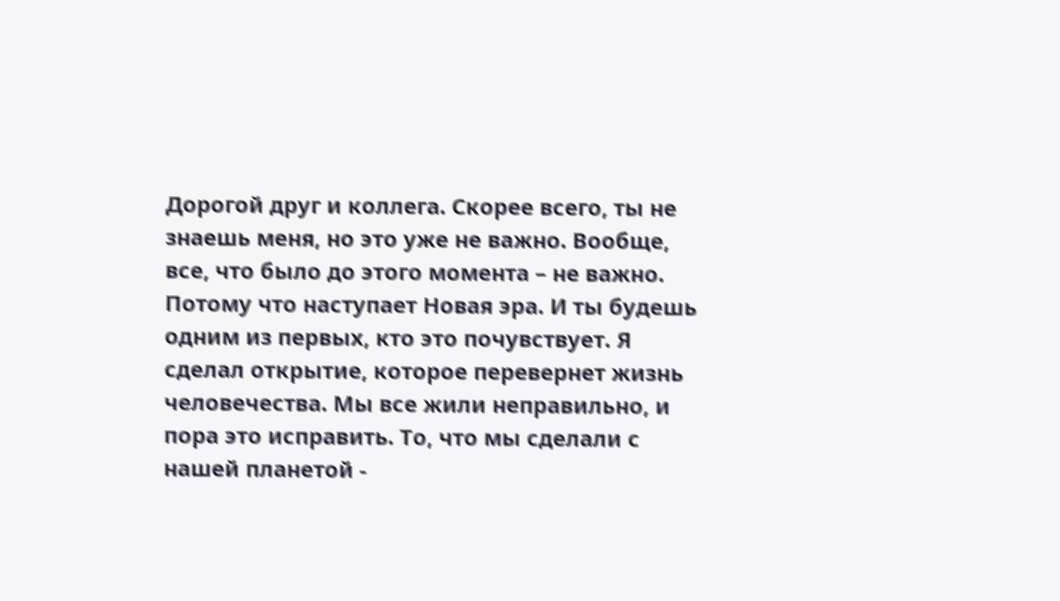Дорогой друг и коллега. Скорее всего, ты не знаешь меня, но это уже не важно. Вообще, все, что было до этого момента – не важно. Потому что наступает Новая эра. И ты будешь одним из первых, кто это почувствует. Я сделал открытие, которое перевернет жизнь человечества. Мы все жили неправильно, и пора это исправить. То, что мы сделали с нашей планетой -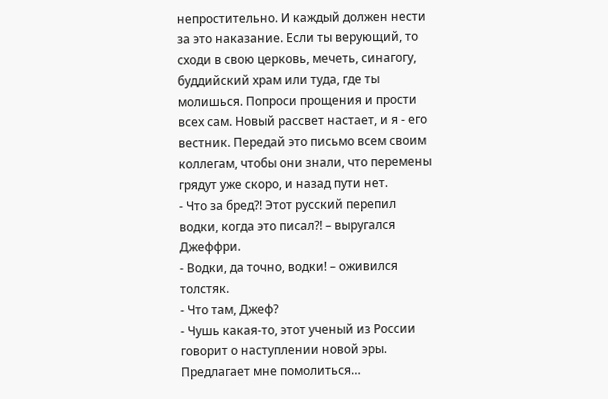непростительно. И каждый должен нести за это наказание. Если ты верующий, то сходи в свою церковь, мечеть, синагогу, буддийский храм или туда, где ты молишься. Попроси прощения и прости всех сам. Новый рассвет настает, и я - его вестник. Передай это письмо всем своим коллегам, чтобы они знали, что перемены грядут уже скоро, и назад пути нет.
- Что за бред?! Этот русский перепил водки, когда это писал?! – выругался Джеффри.
- Водки, да точно, водки! – оживился толстяк.
- Что там, Джеф?
- Чушь какая-то, этот ученый из России говорит о наступлении новой эры. Предлагает мне помолиться…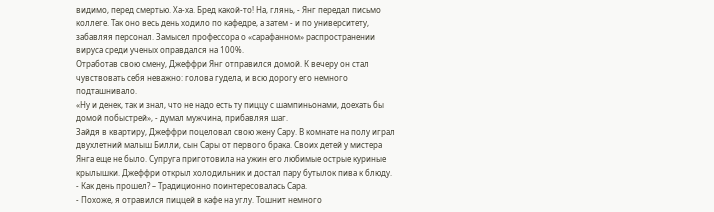видимо, перед смертью. Ха-ха. Бред какой-то! На, глянь, - Янг передал письмо коллеге. Так оно весь день ходило по кафедре, а затем - и по университету, забавляя персонал. Замысел профессора о «сарафанном» распространении вируса среди ученых оправдался на 100%.
Отработав свою смену, Джеффри Янг отправился домой. К вечеру он стал чувствовать себя неважно: голова гудела, и всю дорогу его немного подташнивало.
«Ну и денек, так и знал, что не надо есть ту пиццу с шампиньонами, доехать бы домой побыстрей», - думал мужчина, прибавляя шаг.
Зайдя в квартиру, Джеффри поцеловал свою жену Сару. В комнате на полу играл двухлетний малыш Билли, сын Сары от первого брака. Своих детей у мистера Янга еще не было. Супруга приготовила на ужин его любимые острые куриные крылышки. Джеффри открыл холодильник и достал пару бутылок пива к блюду.
- Как день прошел? – Традиционно поинтересовалась Сара.
- Похоже, я отравился пиццей в кафе на углу. Тошнит немного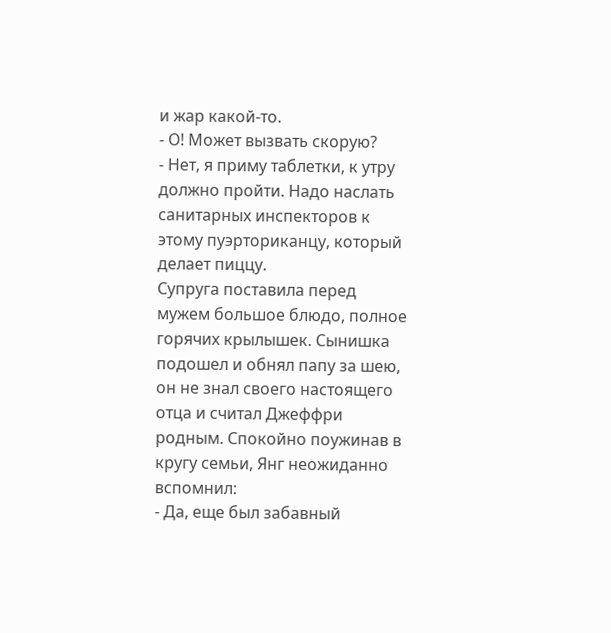и жар какой-то.
- О! Может вызвать скорую?
- Нет, я приму таблетки, к утру должно пройти. Надо наслать санитарных инспекторов к этому пуэрториканцу, который делает пиццу.
Супруга поставила перед мужем большое блюдо, полное горячих крылышек. Сынишка подошел и обнял папу за шею, он не знал своего настоящего отца и считал Джеффри родным. Спокойно поужинав в кругу семьи, Янг неожиданно вспомнил:
- Да, еще был забавный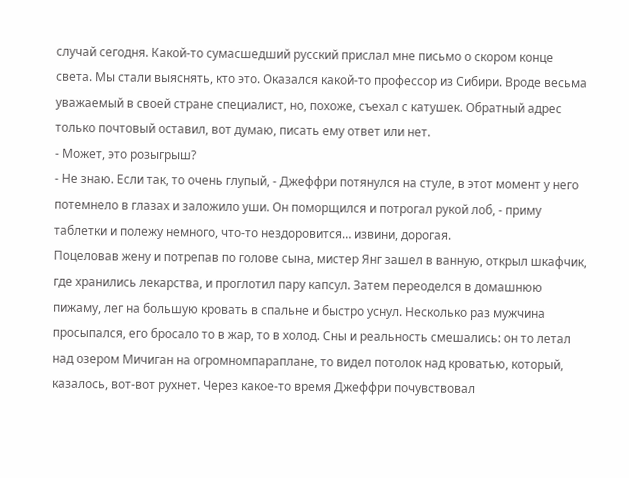случай сегодня. Какой-то сумасшедший русский прислал мне письмо о скором конце света. Мы стали выяснять, кто это. Оказался какой-то профессор из Сибири. Вроде весьма уважаемый в своей стране специалист, но, похоже, съехал с катушек. Обратный адрес только почтовый оставил, вот думаю, писать ему ответ или нет.
- Может, это розыгрыш?
- Не знаю. Если так, то очень глупый, - Джеффри потянулся на стуле, в этот момент у него потемнело в глазах и заложило уши. Он поморщился и потрогал рукой лоб, - приму таблетки и полежу немного, что-то нездоровится… извини, дорогая.
Поцеловав жену и потрепав по голове сына, мистер Янг зашел в ванную, открыл шкафчик, где хранились лекарства, и проглотил пару капсул. Затем переоделся в домашнюю пижаму, лег на большую кровать в спальне и быстро уснул. Несколько раз мужчина просыпался, его бросало то в жар, то в холод. Сны и реальность смешались: он то летал над озером Мичиган на огромномпараплане, то видел потолок над кроватью, который, казалось, вот-вот рухнет. Через какое-то время Джеффри почувствовал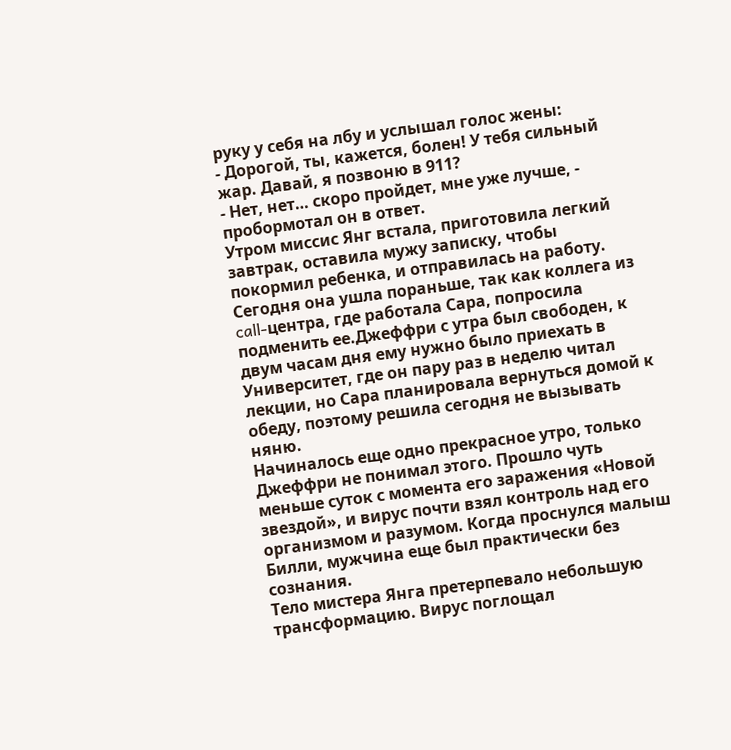руку у себя на лбу и услышал голос жены:
- Дорогой, ты, кажется, болен! У тебя сильный жар. Давай, я позвоню в 911?
- Нет, нет… скоро пройдет, мне уже лучше, - пробормотал он в ответ.
Утром миссис Янг встала, приготовила легкий завтрак, оставила мужу записку, чтобы покормил ребенка, и отправилась на работу. Сегодня она ушла пораньше, так как коллега из call-центра, где работала Сара, попросила подменить ее.Джеффри с утра был свободен, к двум часам дня ему нужно было приехать в Университет, где он пару раз в неделю читал лекции, но Сара планировала вернуться домой к обеду, поэтому решила сегодня не вызывать няню.
Начиналось еще одно прекрасное утро, только Джеффри не понимал этого. Прошло чуть меньше суток с момента его заражения «Новой звездой», и вирус почти взял контроль над его организмом и разумом. Когда проснулся малыш Билли, мужчина еще был практически без сознания.
Тело мистера Янга претерпевало небольшую трансформацию. Вирус поглощал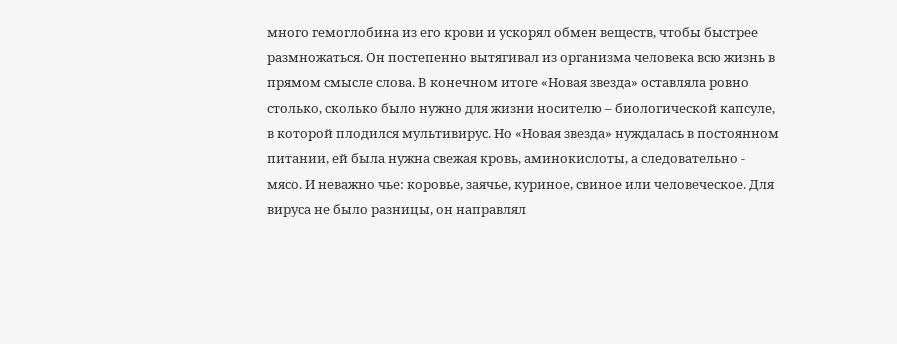много гемоглобина из его крови и ускорял обмен веществ, чтобы быстрее размножаться. Он постепенно вытягивал из организма человека всю жизнь в прямом смысле слова. В конечном итоге «Новая звезда» оставляла ровно столько, сколько было нужно для жизни носителю – биологической капсуле, в которой плодился мультивирус. Но «Новая звезда» нуждалась в постоянном питании, ей была нужна свежая кровь, аминокислоты, а следовательно - мясо. И неважно чье: коровье, заячье, куриное, свиное или человеческое. Для вируса не было разницы, он направлял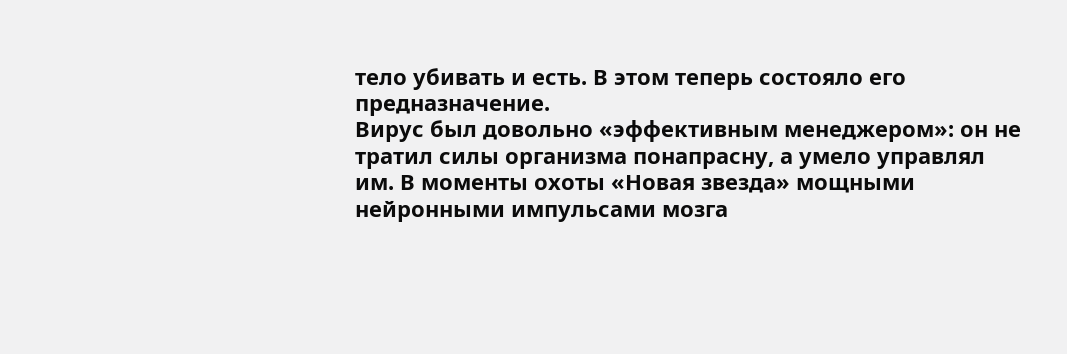тело убивать и есть. В этом теперь состояло его предназначение.
Вирус был довольно «эффективным менеджером»: он не тратил силы организма понапрасну, а умело управлял им. В моменты охоты «Новая звезда» мощными нейронными импульсами мозга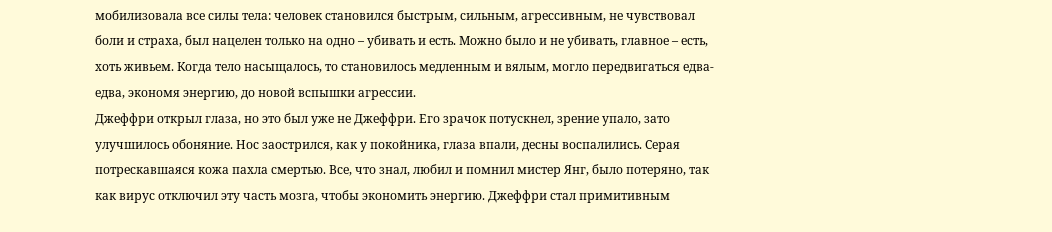мобилизовала все силы тела: человек становился быстрым, сильным, агрессивным, не чувствовал боли и страха, был нацелен только на одно – убивать и есть. Можно было и не убивать, главное – есть, хоть живьем. Когда тело насыщалось, то становилось медленным и вялым, могло передвигаться едва-едва, экономя энергию, до новой вспышки агрессии.
Джеффри открыл глаза, но это был уже не Джеффри. Его зрачок потускнел, зрение упало, зато улучшилось обоняние. Нос заострился, как у покойника, глаза впали, десны воспалились. Серая потрескавшаяся кожа пахла смертью. Все, что знал, любил и помнил мистер Янг, было потеряно, так как вирус отключил эту часть мозга, чтобы экономить энергию. Джеффри стал примитивным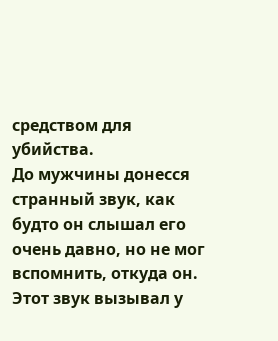средством для убийства.
До мужчины донесся странный звук, как будто он слышал его очень давно, но не мог вспомнить, откуда он. Этот звук вызывал у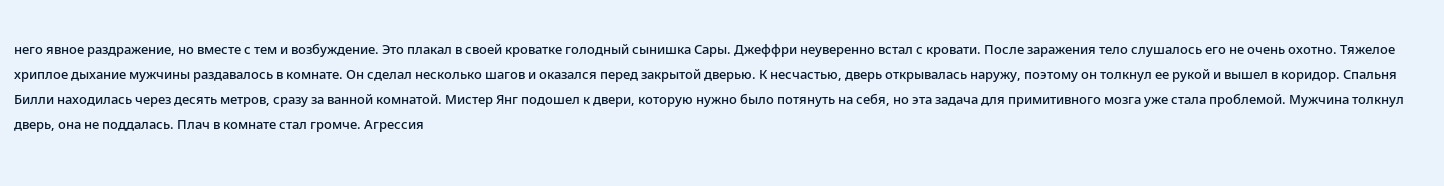него явное раздражение, но вместе с тем и возбуждение. Это плакал в своей кроватке голодный сынишка Сары. Джеффри неуверенно встал с кровати. После заражения тело слушалось его не очень охотно. Тяжелое хриплое дыхание мужчины раздавалось в комнате. Он сделал несколько шагов и оказался перед закрытой дверью. К несчастью, дверь открывалась наружу, поэтому он толкнул ее рукой и вышел в коридор. Спальня Билли находилась через десять метров, сразу за ванной комнатой. Мистер Янг подошел к двери, которую нужно было потянуть на себя, но эта задача для примитивного мозга уже стала проблемой. Мужчина толкнул дверь, она не поддалась. Плач в комнате стал громче. Агрессия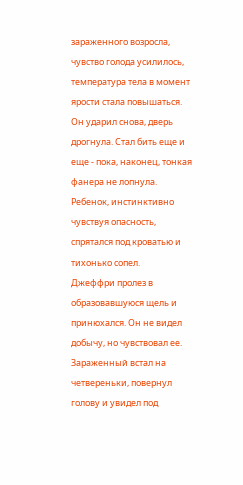зараженного возросла, чувство голода усилилось, температура тела в момент ярости стала повышаться. Он ударил снова, дверь дрогнула. Стал бить еще и еще - пока, наконец, тонкая фанера не лопнула. Ребенок, инстинктивно чувствуя опасность, спрятался под кроватью и тихонько сопел.
Джеффри пролез в образовавшуюся щель и принюхался. Он не видел добычу, но чувствовал ее. Зараженный встал на четвереньки, повернул голову и увидел под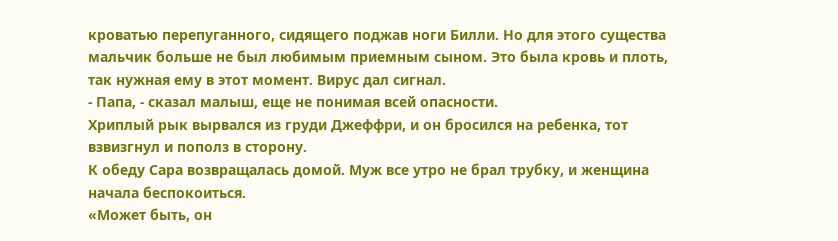кроватью перепуганного, сидящего поджав ноги Билли. Но для этого существа мальчик больше не был любимым приемным сыном. Это была кровь и плоть, так нужная ему в этот момент. Вирус дал сигнал.
- Папа, - сказал малыш, еще не понимая всей опасности.
Хриплый рык вырвался из груди Джеффри, и он бросился на ребенка, тот взвизгнул и пополз в сторону.
К обеду Сара возвращалась домой. Муж все утро не брал трубку, и женщина начала беспокоиться.
«Может быть, он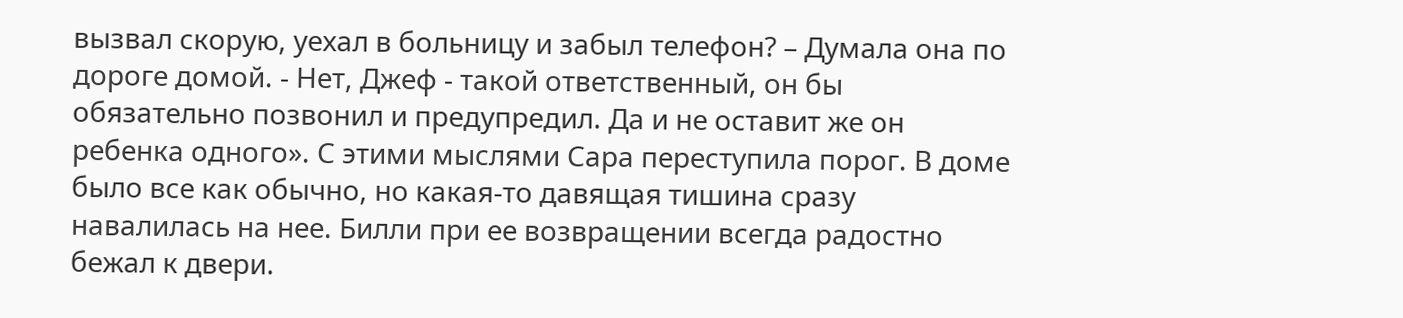вызвал скорую, уехал в больницу и забыл телефон? – Думала она по дороге домой. - Нет, Джеф - такой ответственный, он бы обязательно позвонил и предупредил. Да и не оставит же он ребенка одного». С этими мыслями Сара переступила порог. В доме было все как обычно, но какая-то давящая тишина сразу навалилась на нее. Билли при ее возвращении всегда радостно бежал к двери.